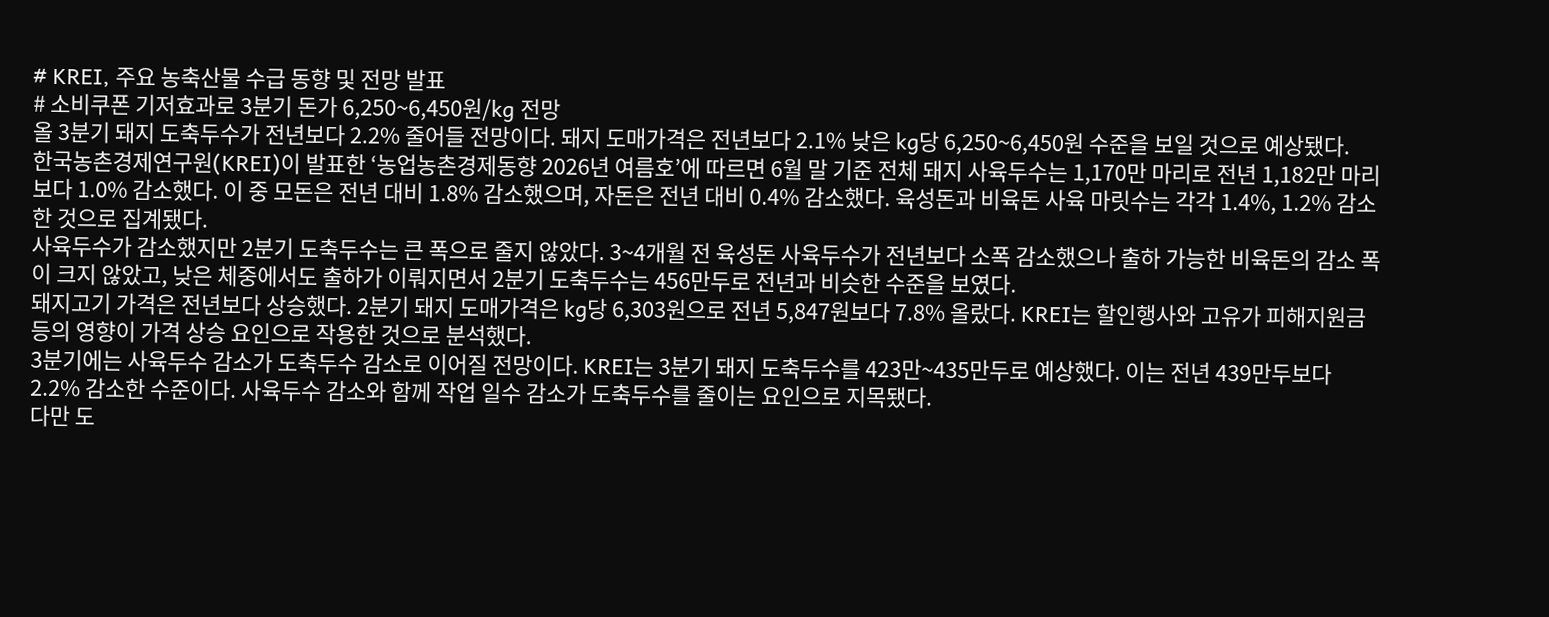# KREI, 주요 농축산물 수급 동향 및 전망 발표
# 소비쿠폰 기저효과로 3분기 돈가 6,250~6,450원/kg 전망
올 3분기 돼지 도축두수가 전년보다 2.2% 줄어들 전망이다. 돼지 도매가격은 전년보다 2.1% 낮은 kg당 6,250~6,450원 수준을 보일 것으로 예상됐다.
한국농촌경제연구원(KREI)이 발표한 ‘농업농촌경제동향 2026년 여름호’에 따르면 6월 말 기준 전체 돼지 사육두수는 1,170만 마리로 전년 1,182만 마리보다 1.0% 감소했다. 이 중 모돈은 전년 대비 1.8% 감소했으며, 자돈은 전년 대비 0.4% 감소했다. 육성돈과 비육돈 사육 마릿수는 각각 1.4%, 1.2% 감소한 것으로 집계됐다.
사육두수가 감소했지만 2분기 도축두수는 큰 폭으로 줄지 않았다. 3~4개월 전 육성돈 사육두수가 전년보다 소폭 감소했으나 출하 가능한 비육돈의 감소 폭이 크지 않았고, 낮은 체중에서도 출하가 이뤄지면서 2분기 도축두수는 456만두로 전년과 비슷한 수준을 보였다.
돼지고기 가격은 전년보다 상승했다. 2분기 돼지 도매가격은 kg당 6,303원으로 전년 5,847원보다 7.8% 올랐다. KREI는 할인행사와 고유가 피해지원금 등의 영향이 가격 상승 요인으로 작용한 것으로 분석했다.
3분기에는 사육두수 감소가 도축두수 감소로 이어질 전망이다. KREI는 3분기 돼지 도축두수를 423만~435만두로 예상했다. 이는 전년 439만두보다 2.2% 감소한 수준이다. 사육두수 감소와 함께 작업 일수 감소가 도축두수를 줄이는 요인으로 지목됐다.
다만 도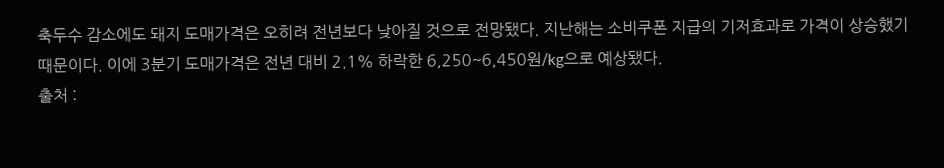축두수 감소에도 돼지 도매가격은 오히려 전년보다 낮아질 것으로 전망됐다. 지난해는 소비쿠폰 지급의 기저효과로 가격이 상승했기 때문이다. 이에 3분기 도매가격은 전년 대비 2.1% 하락한 6,250~6,450원/kg으로 예상됐다.
출처 :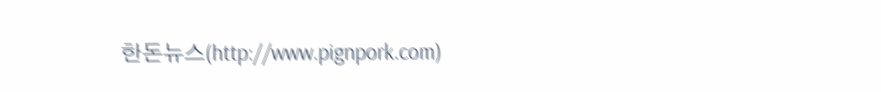한돈뉴스(http://www.pignpork.com)